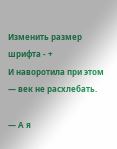Изменить размер шрифта - +
И наворотила при этом — век не расхлебать.

— А я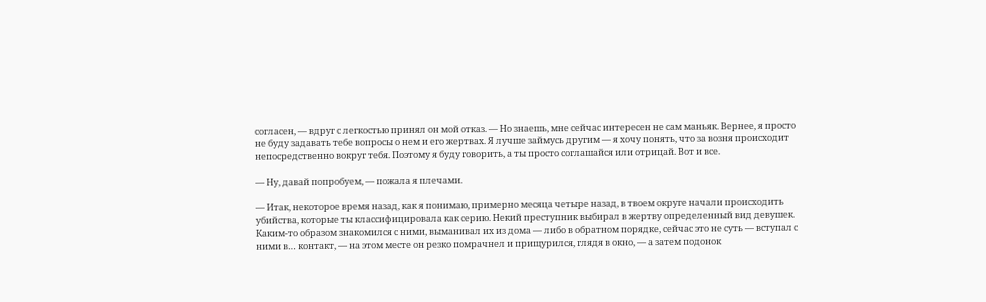согласен, — вдруг с легкостью принял он мой отказ. — Но знаешь, мне сейчас интересен не сам маньяк. Вернее, я просто не буду задавать тебе вопросы о нем и его жертвах. Я лучше займусь другим — я хочу понять, что за возня происходит непосредственно вокруг тебя. Поэтому я буду говорить, а ты просто соглашайся или отрицай. Вот и все.

— Ну, давай попробуем, — пожала я плечами.

— Итак, некоторое время назад, как я понимаю, примерно месяца четыре назад, в твоем округе начали происходить убийства, которые ты классифицировала как серию. Некий преступник выбирал в жертву определенный вид девушек. Каким-то образом знакомился с ними, выманивал их из дома — либо в обратном порядке, сейчас это не суть — вступал с ними в… контакт, — на этом месте он резко помрачнел и прищурился, глядя в окно, — а затем подонок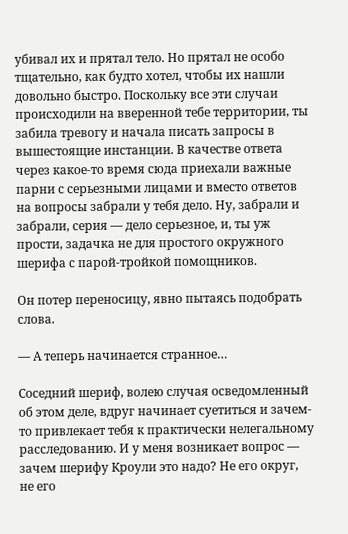убивал их и прятал тело. Но прятал не особо тщательно, как будто хотел, чтобы их нашли довольно быстро. Поскольку все эти случаи происходили на вверенной тебе территории, ты забила тревогу и начала писать запросы в вышестоящие инстанции. В качестве ответа через какое-то время сюда приехали важные парни с серьезными лицами и вместо ответов на вопросы забрали у тебя дело. Ну, забрали и забрали, серия — дело серьезное, и, ты уж прости, задачка не для простого окружного шерифа с парой-тройкой помощников.

Он потер переносицу, явно пытаясь подобрать слова.

— А теперь начинается странное…

Соседний шериф, волею случая осведомленный об этом деле, вдруг начинает суетиться и зачем-то привлекает тебя к практически нелегальному расследованию. И у меня возникает вопрос — зачем шерифу Кроули это надо? Не его округ, не его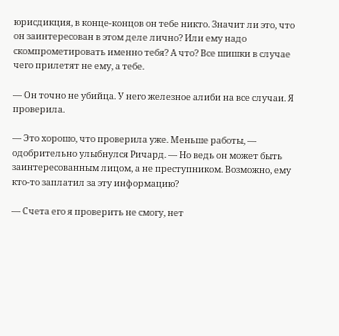юрисдикция, в конце-концов он тебе никто. Значит ли это, что он заинтересован в этом деле лично? Или ему надо скомпрометировать именно тебя? А что? Все шишки в случае чего прилетят не ему, а тебе.

— Он точно не убийца. У него железное алиби на все случаи. Я проверила.

— Это хорошо, что проверила уже. Меньше работы, — одобрительно улыбнулся Ричард. — Но ведь он может быть заинтересованным лицом, а не преступником. Возможно, ему кто-то заплатил за эту информацию?

— Счета его я проверить не смогу, нет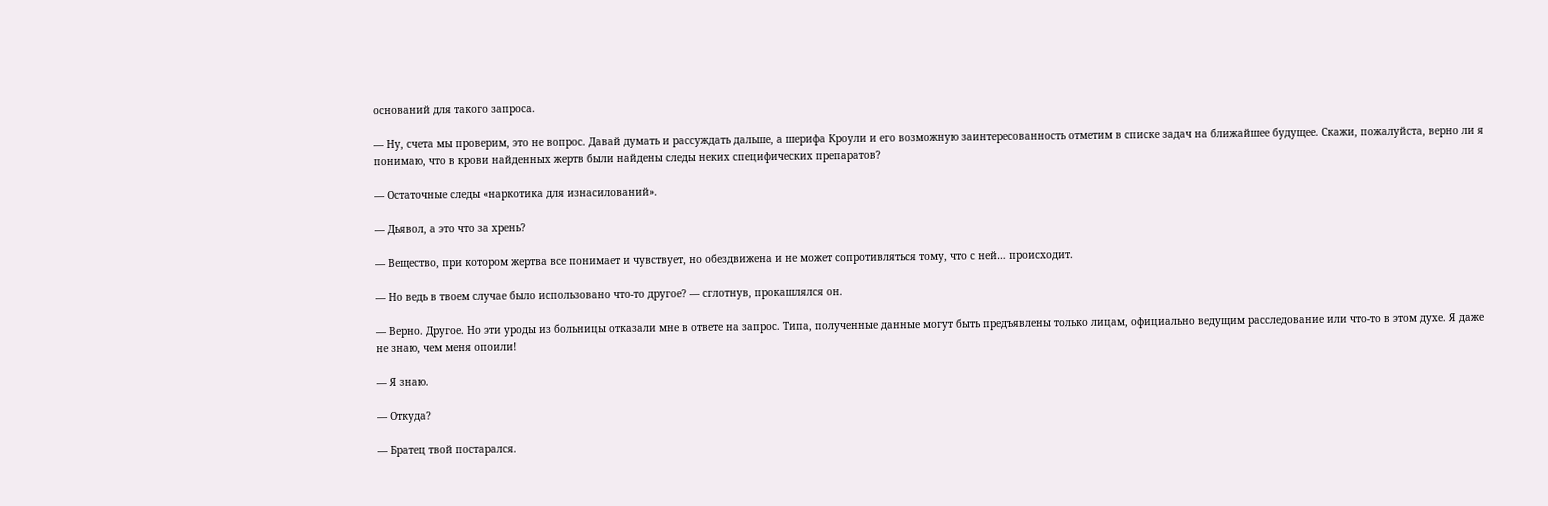оснований для такого запроса.

— Ну, счета мы проверим, это не вопрос. Давай думать и рассуждать дальше, а шерифа Кроули и его возможную заинтересованность отметим в списке задач на ближайшее будущее. Скажи, пожалуйста, верно ли я понимаю, что в крови найденных жертв были найдены следы неких специфических препаратов?

— Остаточные следы «наркотика для изнасилований».

— Дьявол, а это что за хрень?

— Вещество, при котором жертва все понимает и чувствует, но обездвижена и не может сопротивляться тому, что с ней… происходит.

— Но ведь в твоем случае было использовано что-то другое? — сглотнув, прокашлялся он.

— Верно. Другое. Но эти уроды из больницы отказали мне в ответе на запрос. Типа, полученные данные могут быть предъявлены только лицам, официально ведущим расследование или что-то в этом духе. Я даже не знаю, чем меня опоили!

— Я знаю.

— Откуда?

— Братец твой постарался.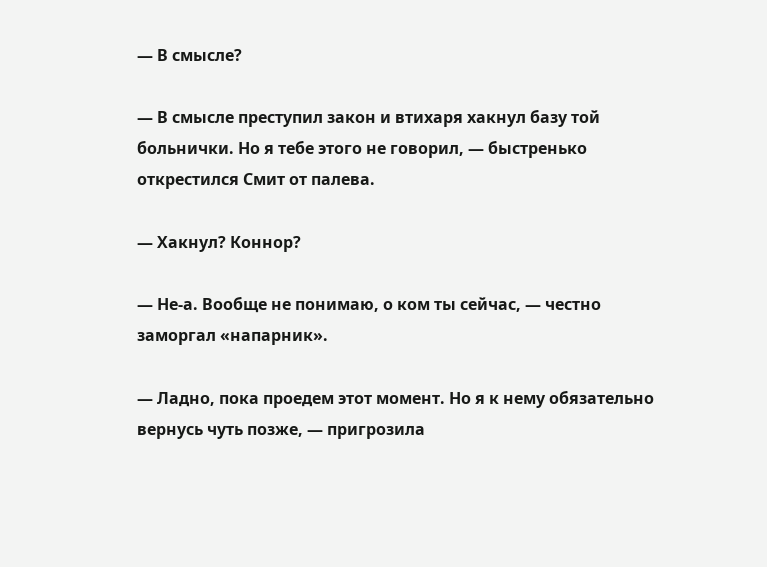— В смысле?

— В смысле преступил закон и втихаря хакнул базу той больнички. Но я тебе этого не говорил, — быстренько открестился Смит от палева.

— Хакнул? Коннор?

— Не-а. Вообще не понимаю, о ком ты сейчас, — честно заморгал «напарник».

— Ладно, пока проедем этот момент. Но я к нему обязательно вернусь чуть позже, — пригрозила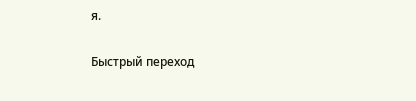я.

Быстрый переход